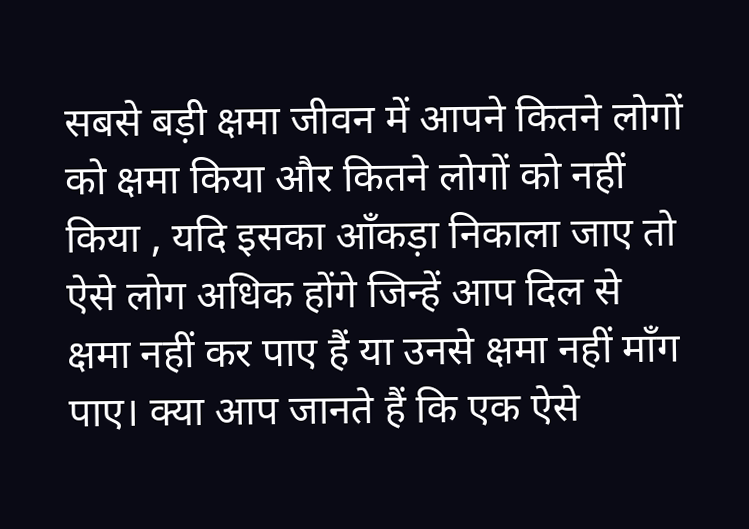सबसे बड़ी क्षमा जीवन में आपने कितने लोगों को क्षमा किया और कितने लोगों को नहीं किया , यदि इसका आँकड़ा निकाला जाए तो ऐसे लोग अधिक होंगे जिन्हें आप दिल से क्षमा नहीं कर पाए हैं या उनसे क्षमा नहीं माँग पाए। क्या आप जानते हैं कि एक ऐसे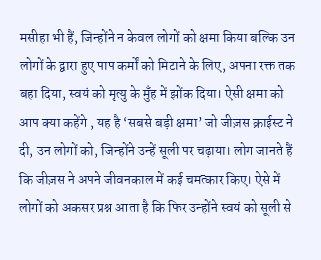मसीहा भी हैं, जिन्होंने न केवल लोगों को क्षमा किया बल्कि उन लोगों के द्वारा हुए पाप कर्मों को मिटाने के लिए, अपना रक्त तक बहा दिया, स्वयं को मृत्यु के मुँह में झोंक दिया। ऐसी क्षमा को आप क्या कहेंगे , यह है ‘सबसे बड़ी क्षमा’ जो जीज़स क्राईस्ट ने दी, उन लोगों को, जिन्होंने उन्हें सूली पर चढ़ाया। लोग जानते हैं कि जीज़स ने अपने जीवनकाल में कई चमत्कार किए। ऐसे में लोगों को अकसर प्रश्न आता है कि फिर उन्होंने स्वयं को सूली से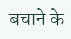बचाने के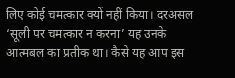लिए कोई चमत्कार क्यों नहीं किया। दरअसल ‘सूली पर चमत्कार न करना’ यह उनके आत्मबल का प्रतीक था। कैसे यह आप इस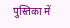पुस्तिका में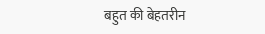बहुत की बेहतरीन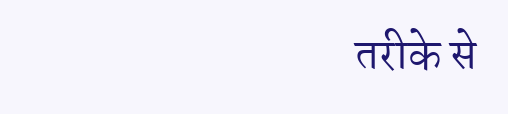तरीके से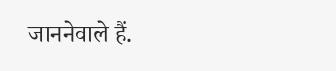जाननेवाले हैं.